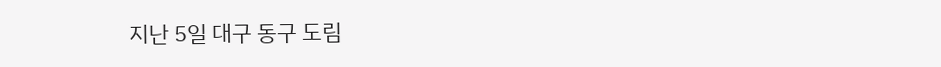지난 5일 대구 동구 도림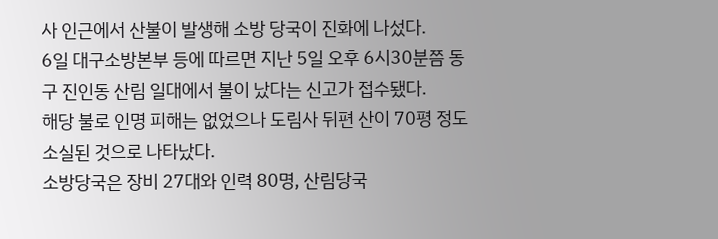사 인근에서 산불이 발생해 소방 당국이 진화에 나섰다.
6일 대구소방본부 등에 따르면 지난 5일 오후 6시30분쯤 동구 진인동 산림 일대에서 불이 났다는 신고가 접수됐다.
해당 불로 인명 피해는 없었으나 도림사 뒤편 산이 70평 정도 소실된 것으로 나타났다.
소방당국은 장비 27대와 인력 80명, 산림당국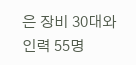은 장비 30대와 인력 55명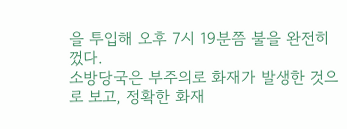을 투입해 오후 7시 19분쯤 불을 완전히 껐다.
소방당국은 부주의로 화재가 발생한 것으로 보고, 정확한 화재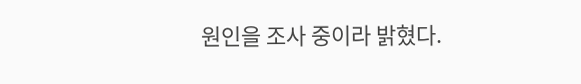원인을 조사 중이라 밝혔다.